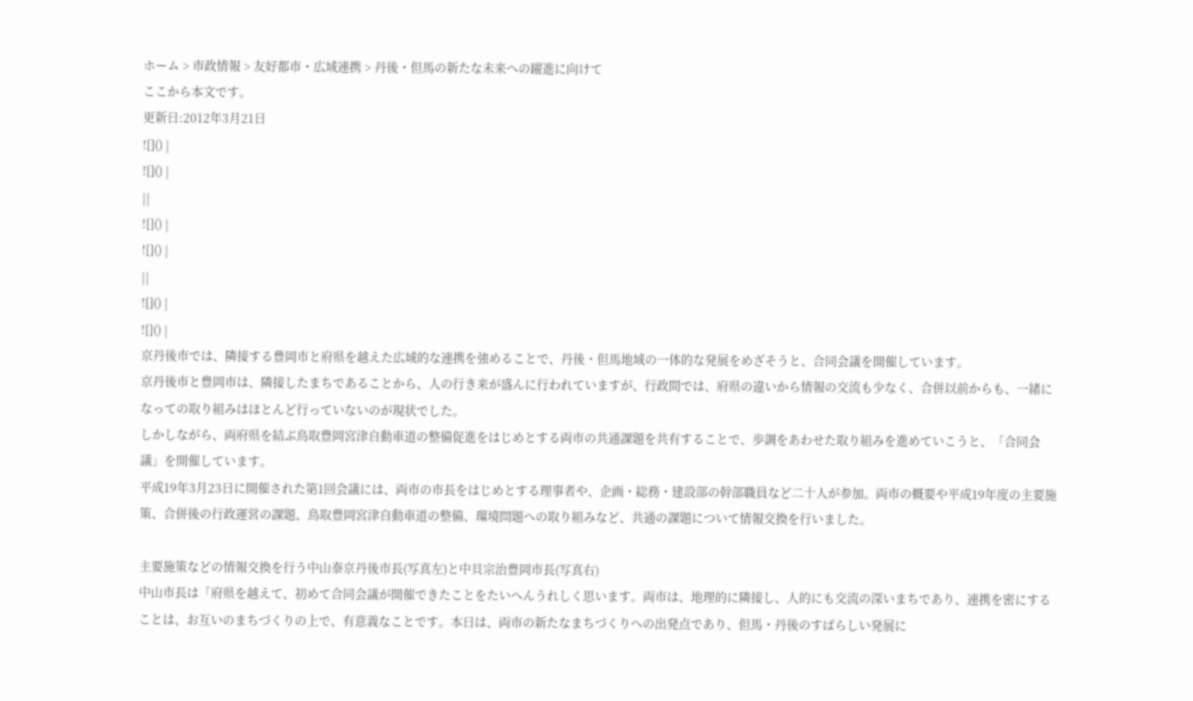ホーム > 市政情報 > 友好都市・広域連携 > 丹後・但馬の新たな未来への躍進に向けて
ここから本文です。
更新日:2012年3月21日
![]() |
![]() |
||
![]() |
![]() |
||
![]() |
![]() |
京丹後市では、隣接する豊岡市と府県を越えた広域的な連携を強めることで、丹後・但馬地域の一体的な発展をめざそうと、合同会議を開催しています。
京丹後市と豊岡市は、隣接したまちであることから、人の行き来が盛んに行われていますが、行政間では、府県の違いから情報の交流も少なく、合併以前からも、一緒になっての取り組みはほとんど行っていないのが現状でした。
しかしながら、両府県を結ぶ鳥取豊岡宮津自動車道の整備促進をはじめとする両市の共通課題を共有することで、歩調をあわせた取り組みを進めていこうと、「合同会議」を開催しています。
平成19年3月23日に開催された第1回会議には、両市の市長をはじめとする理事者や、企画・総務・建設部の幹部職員など二十人が参加。両市の概要や平成19年度の主要施策、合併後の行政運営の課題、鳥取豊岡宮津自動車道の整備、環境問題への取り組みなど、共通の課題について情報交換を行いました。

主要施策などの情報交換を行う中山泰京丹後市長(写真左)と中貝宗治豊岡市長(写真右)
中山市長は「府県を越えて、初めて合同会議が開催できたことをたいへんうれしく思います。両市は、地理的に隣接し、人的にも交流の深いまちであり、連携を密にすることは、お互いのまちづくりの上で、有意義なことです。本日は、両市の新たなまちづくりへの出発点であり、但馬・丹後のすばらしい発展に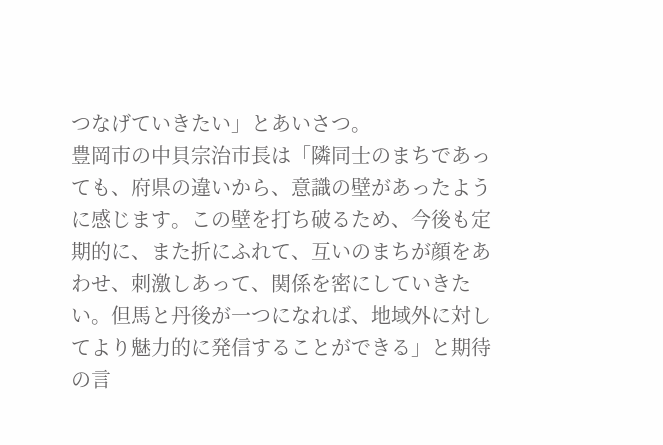つなげていきたい」とあいさつ。
豊岡市の中貝宗治市長は「隣同士のまちであっても、府県の違いから、意識の壁があったように感じます。この壁を打ち破るため、今後も定期的に、また折にふれて、互いのまちが顔をあわせ、刺激しあって、関係を密にしていきたい。但馬と丹後が一つになれば、地域外に対してより魅力的に発信することができる」と期待の言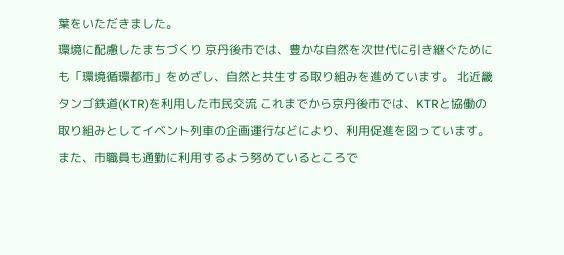葉をいただきました。
環境に配慮したまちづくり 京丹後市では、豊かな自然を次世代に引き継ぐためにも「環境循環都市」をめざし、自然と共生する取り組みを進めています。 北近畿タンゴ鉄道(KTR)を利用した市民交流 これまでから京丹後市では、KTRと協働の取り組みとしてイベント列車の企画運行などにより、利用促進を図っています。また、市職員も通勤に利用するよう努めているところで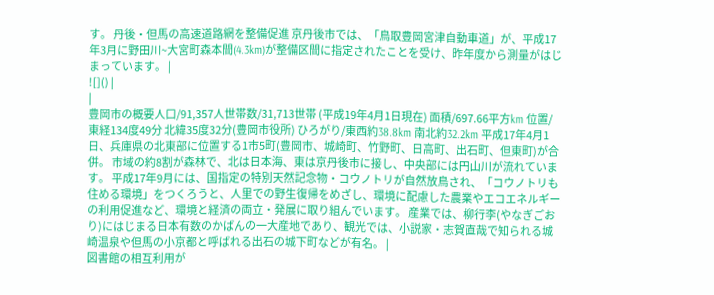す。 丹後・但馬の高速道路網を整備促進 京丹後市では、「鳥取豊岡宮津自動車道」が、平成17年3月に野田川~大宮町森本間(4.3km)が整備区間に指定されたことを受け、昨年度から測量がはじまっています。 |
![]() |
|
豊岡市の概要人口/91,357人世帯数/31,713世帯 (平成19年4月1日現在) 面積/697.66平方km 位置/東経134度49分 北緯35度32分(豊岡市役所) ひろがり/東西約38.8km 南北約32.2km 平成17年4月1日、兵庫県の北東部に位置する1市5町(豊岡市、城崎町、竹野町、日高町、出石町、但東町)が合併。 市域の約8割が森林で、北は日本海、東は京丹後市に接し、中央部には円山川が流れています。 平成17年9月には、国指定の特別天然記念物・コウノトリが自然放鳥され、「コウノトリも住める環境」をつくろうと、人里での野生復帰をめざし、環境に配慮した農業やエコエネルギーの利用促進など、環境と経済の両立・発展に取り組んでいます。 産業では、柳行李(やなぎごおり)にはじまる日本有数のかばんの一大産地であり、観光では、小説家・志賀直哉で知られる城崎温泉や但馬の小京都と呼ばれる出石の城下町などが有名。 |
図書館の相互利用が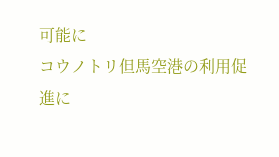可能に
コウノトリ但馬空港の利用促進に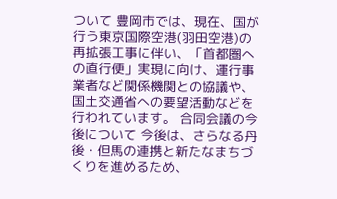ついて 豊岡市では、現在、国が行う東京国際空港(羽田空港)の再拡張工事に伴い、「首都圏への直行便」実現に向け、運行事業者など関係機関との協議や、国土交通省への要望活動などを行われています。 合同会議の今後について 今後は、さらなる丹後・但馬の連携と新たなまちづくりを進めるため、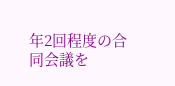年2回程度の合同会議を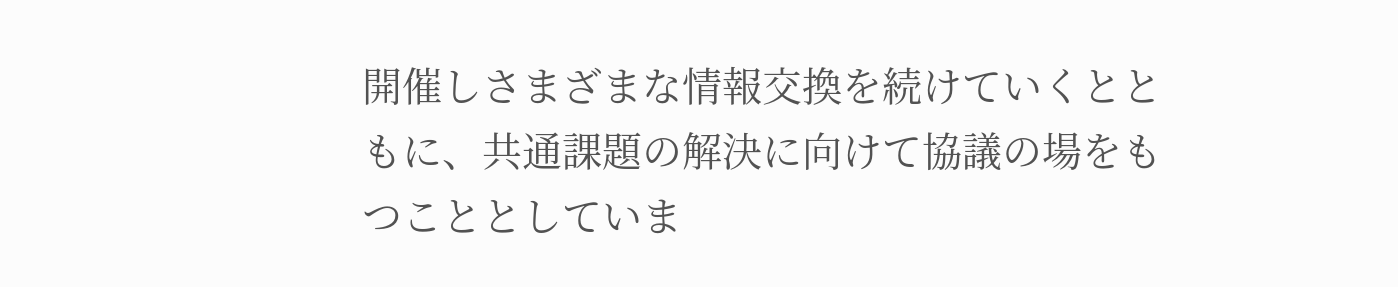開催しさまざまな情報交換を続けていくとともに、共通課題の解決に向けて協議の場をもつこととしていま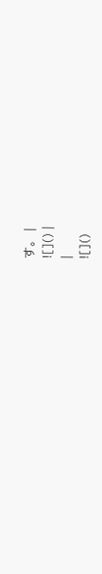す。 |
![]() |
|
![]()